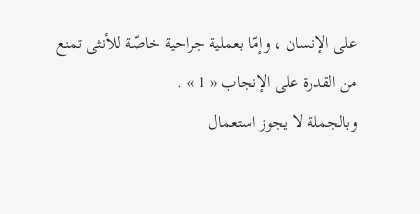على الإنسان ، وإمّا بعملية جراحية خاصّة للأنثى تمنع من القدرة على الإنجاب « 1 » .
وبالجملة لا يجوز استعمال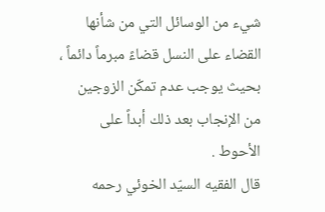شيء من الوسائل التي من شأنها القضاء على النسل قضاءً مبرماً دائماً ، بحيث يوجب عدم تمكّن الزوجين من الإنجاب بعد ذلك أبداً على الأحوط .
قال الفقيه السيّد الخوئي رحمه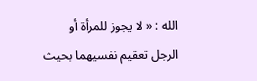الله : « لا يجوز للمرأة أو الرجل تعقيم نفسيهما بحيث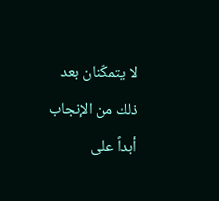لا يتمكّنان بعد ذلك من الإنجاب أبداً على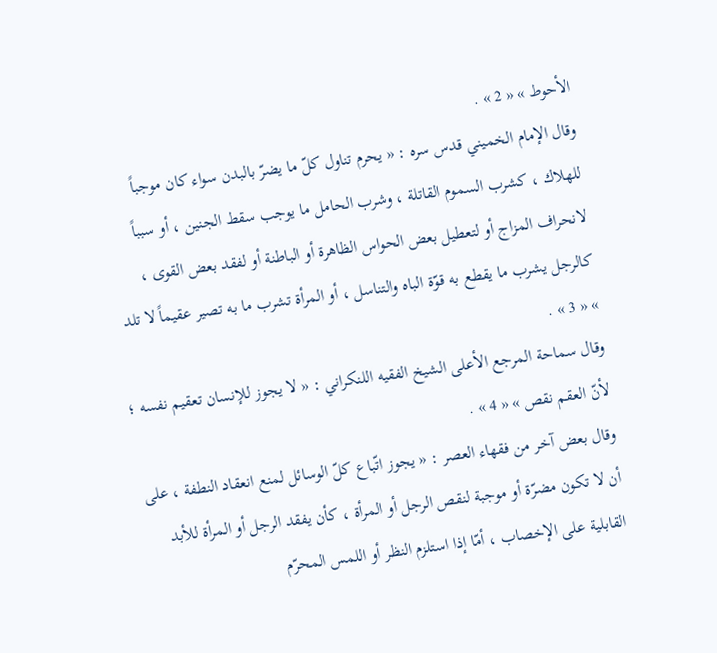الأحوط » « 2 » .
وقال الإمام الخميني قدس سره : « يحرم تناول كلّ ما يضرّ بالبدن سواء كان موجباً للهلاك ، كشرب السموم القاتلة ، وشرب الحامل ما يوجب سقط الجنين ، أو سبباً لانحراف المزاج أو لتعطيل بعض الحواس الظاهرة أو الباطنة أو لفقد بعض القوى ، كالرجل يشرب ما يقطع به قوّة الباه والتناسل ، أو المرأة تشرب ما به تصير عقيماً لا تلد » « 3 » .
وقال سماحة المرجع الأعلى الشيخ الفقيه اللنكراني : « لا يجوز للإنسان تعقيم نفسه ؛ لأنّ العقم نقص » « 4 » .
وقال بعض آخر من فقهاء العصر : « يجوز اتّباع كلّ الوسائل لمنع انعقاد النطفة ، على أن لا تكون مضرّة أو موجبة لنقص الرجل أو المرأة ، كأن يفقد الرجل أو المرأة للأبد القابلية على الإخصاب ، أمّا إذا استلزم النظر أو اللمس المحرّم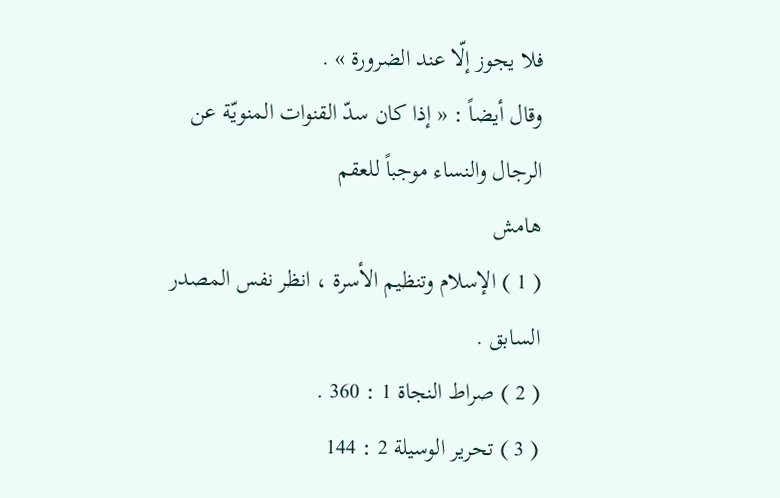فلا يجوز إلّا عند الضرورة » .
وقال أيضاً : « إذا كان سدّ القنوات المنويّة عن الرجال والنساء موجباً للعقم
هامش
( 1 ) الإسلام وتنظيم الأسرة ، انظر نفس المصدر السابق .
( 2 ) صراط النجاة 1 : 360 .
( 3 ) تحرير الوسيلة 2 : 144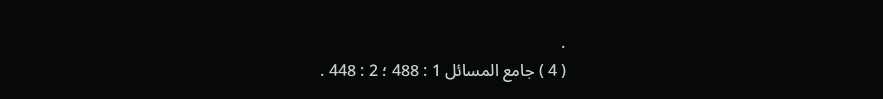.
( 4 ) جامع المسائل 1 : 488 ؛ 2 : 448 .